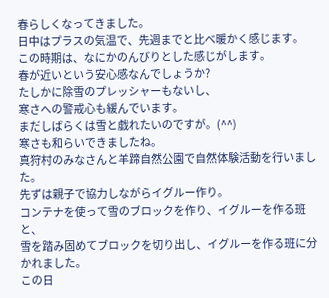春らしくなってきました。
日中はプラスの気温で、先週までと比べ暖かく感じます。
この時期は、なにかのんびりとした感じがします。
春が近いという安心感なんでしょうか?
たしかに除雪のプレッシャーもないし、
寒さへの警戒心も緩んでいます。
まだしばらくは雪と戯れたいのですが。(^^)
寒さも和らいできましたね。
真狩村のみなさんと羊蹄自然公園で自然体験活動を行いました。
先ずは親子で協力しながらイグルー作り。
コンテナを使って雪のブロックを作り、イグルーを作る班と、
雪を踏み固めてブロックを切り出し、イグルーを作る班に分かれました。
この日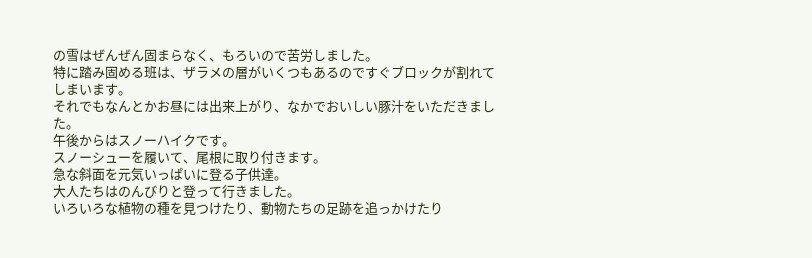の雪はぜんぜん固まらなく、もろいので苦労しました。
特に踏み固める班は、ザラメの層がいくつもあるのですぐブロックが割れてしまいます。
それでもなんとかお昼には出来上がり、なかでおいしい豚汁をいただきました。
午後からはスノーハイクです。
スノーシューを履いて、尾根に取り付きます。
急な斜面を元気いっぱいに登る子供達。
大人たちはのんびりと登って行きました。
いろいろな植物の種を見つけたり、動物たちの足跡を追っかけたり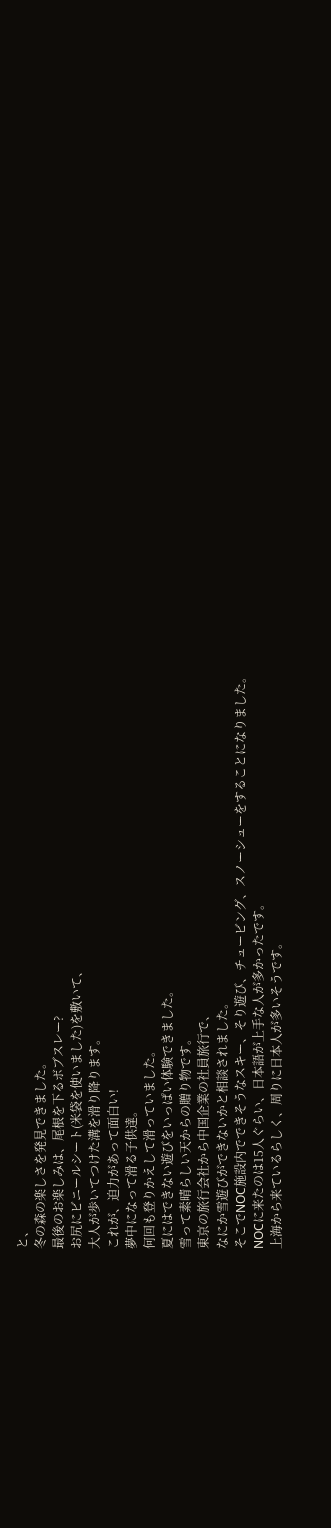と、
冬の森の楽しさを発見できました。
最後のお楽しみは、尾根を下るボブスレー?
お尻にビニールシート(米袋を使いました)を敷いて、
大人が歩いてつけた溝を滑り降ります。
これが、迫力があって面白い!
夢中になって滑る子供達。
何回も登りかえして滑っていました。
夏にはできない遊びをいっぱい体験できました。
雪って素晴らしい天からの贈り物です。
東京の旅行会社から中国企業の社員旅行で、
なにか雪遊びができないかと相談されました。
そこでNOC施設内でできそうなスキー、そり遊び、チュービング、スノーシューをすることになりました。
NOCに来たのは15人ぐらい、日本語が上手な人が多かったです。
上海から来ているらしく、周りに日本人が多いそうです。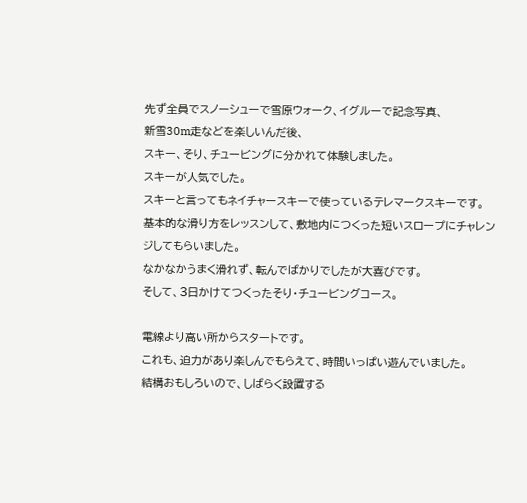先ず全員でスノーシューで雪原ウォーク、イグルーで記念写真、
新雪30m走などを楽しいんだ後、
スキー、そり、チュービングに分かれて体験しました。
スキーが人気でした。
スキーと言ってもネイチャースキーで使っているテレマークスキーです。
基本的な滑り方をレッスンして、敷地内につくった短いスロープにチャレンジしてもらいました。
なかなかうまく滑れず、転んでばかりでしたが大喜びです。
そして、3日かけてつくったそり・チュービングコース。

電線より高い所からスタートです。
これも、迫力があり楽しんでもらえて、時間いっぱい遊んでいました。
結構おもしろいので、しばらく設置する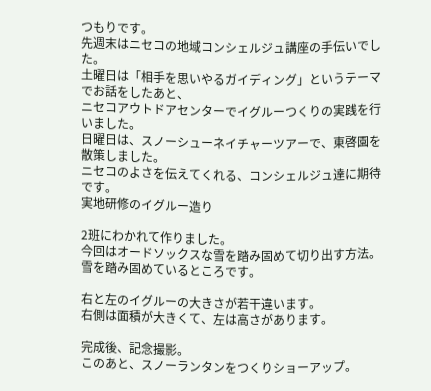つもりです。
先週末はニセコの地域コンシェルジュ講座の手伝いでした。
土曜日は「相手を思いやるガイディング」というテーマでお話をしたあと、
ニセコアウトドアセンターでイグルーつくりの実践を行いました。
日曜日は、スノーシューネイチャーツアーで、東啓園を散策しました。
ニセコのよさを伝えてくれる、コンシェルジュ達に期待です。
実地研修のイグルー造り

2班にわかれて作りました。
今回はオードソックスな雪を踏み固めて切り出す方法。
雪を踏み固めているところです。

右と左のイグルーの大きさが若干違います。
右側は面積が大きくて、左は高さがあります。

完成後、記念撮影。
このあと、スノーランタンをつくりショーアップ。